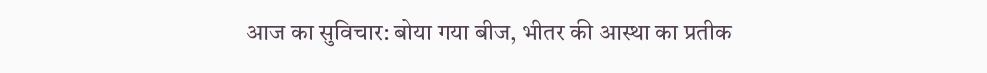आज का सुविचार: बोया गया बीज, भीतर की आस्था का प्रतीक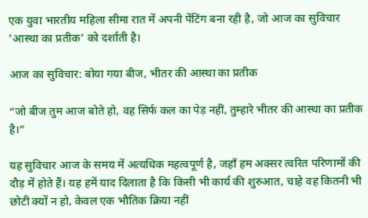एक युवा भारतीय महिला सीमा रात में अपनी पेंटिंग बना रही है, जो आज का सुविचार 'आस्था का प्रतीक' को दर्शाती है।

आज का सुविचार: बोया गया बीज, भीतर की आस्था का प्रतीक

“जो बीज तुम आज बोते हो, वह सिर्फ कल का पेड़ नहीं, तुम्हारे भीतर की आस्था का प्रतीक है।”

यह सुविचार आज के समय में अत्यधिक महत्वपूर्ण है, जहाँ हम अक्सर त्वरित परिणामों की दौड़ में होते हैं। यह हमें याद दिलाता है कि किसी भी कार्य की शुरुआत, चाहे वह कितनी भी छोटी क्यों न हो, केवल एक भौतिक क्रिया नहीं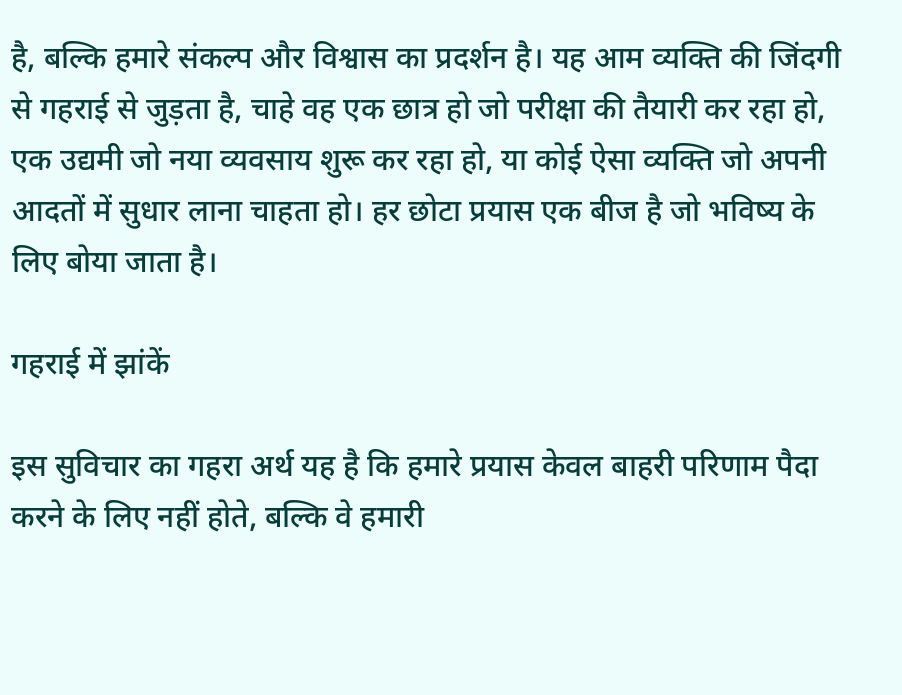है, बल्कि हमारे संकल्प और विश्वास का प्रदर्शन है। यह आम व्यक्ति की जिंदगी से गहराई से जुड़ता है, चाहे वह एक छात्र हो जो परीक्षा की तैयारी कर रहा हो, एक उद्यमी जो नया व्यवसाय शुरू कर रहा हो, या कोई ऐसा व्यक्ति जो अपनी आदतों में सुधार लाना चाहता हो। हर छोटा प्रयास एक बीज है जो भविष्य के लिए बोया जाता है।

गहराई में झांकें

इस सुविचार का गहरा अर्थ यह है कि हमारे प्रयास केवल बाहरी परिणाम पैदा करने के लिए नहीं होते, बल्कि वे हमारी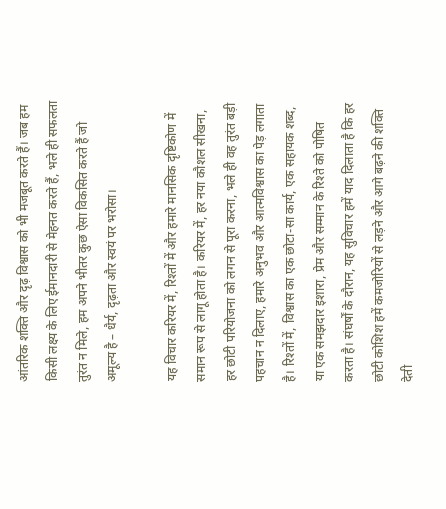आंतरिक शक्ति और दृढ़ विश्वास को भी मजबूत करते हैं। जब हम किसी लक्ष्य के लिए ईमानदारी से मेहनत करते हैं, भले ही सफलता तुरंत न मिले, हम अपने भीतर कुछ ऐसा विकसित करते हैं जो अमूल्य है – धैर्य, दृढ़ता और स्वयं पर भरोसा।

यह विचार करियर में, रिश्तों में और हमारे मानसिक दृष्टिकोण में समान रूप से लागू होता है। करियर में, हर नया कौशल सीखना, हर छोटी परियोजना को लगन से पूरा करना, भले ही वह तुरंत बड़ी पहचान न दिलाए, हमारे अनुभव और आत्मविश्वास का पेड़ लगाता है। रिश्तों में, विश्वास का एक छोटा-सा कार्य, एक सहायक शब्द, या एक समझदार इशारा, प्रेम और सम्मान के रिश्ते को पोषित करता है। संघर्षों के दौरान, यह सुविचार हमें याद दिलाता है कि हर छोटी कोशिश हमें कमजोरियों से लड़ने और आगे बढ़ने की शक्ति देती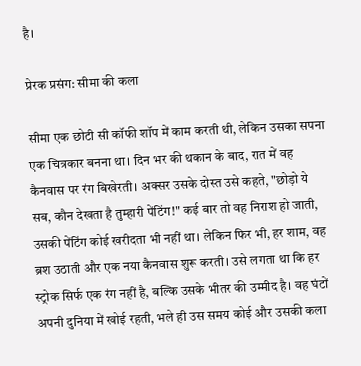है।

प्रेरक प्रसंग: सीमा की कला

सीमा एक छोटी सी कॉफी शॉप में काम करती थी, लेकिन उसका सपना एक चित्रकार बनना था। दिन भर की थकान के बाद, रात में वह कैनवास पर रंग बिखेरती। अक्सर उसके दोस्त उसे कहते, "छोड़ो ये सब, कौन देखता है तुम्हारी पेंटिंग!" कई बार तो वह निराश हो जाती, उसकी पेंटिंग कोई खरीदता भी नहीं था। लेकिन फिर भी, हर शाम, वह ब्रश उठाती और एक नया कैनवास शुरू करती। उसे लगता था कि हर स्ट्रोक सिर्फ एक रंग नहीं है, बल्कि उसके भीतर की उम्मीद है। वह घंटों अपनी दुनिया में खोई रहती, भले ही उस समय कोई और उसकी कला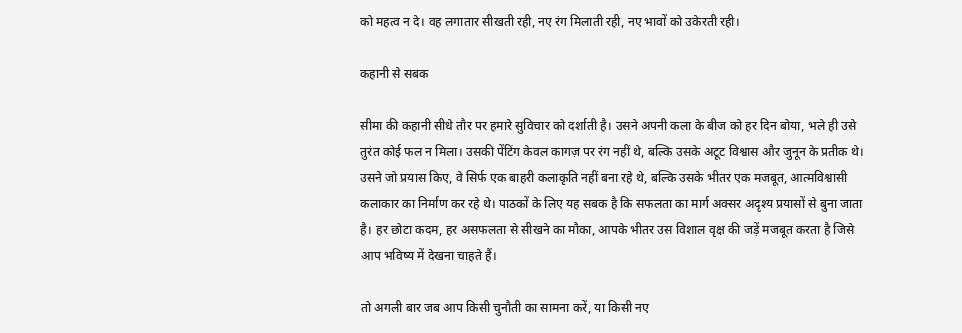को महत्व न दे। वह लगातार सीखती रही, नए रंग मिलाती रही, नए भावों को उकेरती रही।

कहानी से सबक

सीमा की कहानी सीधे तौर पर हमारे सुविचार को दर्शाती है। उसने अपनी कला के बीज को हर दिन बोया, भले ही उसे तुरंत कोई फल न मिला। उसकी पेंटिंग केवल कागज़ पर रंग नहीं थे, बल्कि उसके अटूट विश्वास और जुनून के प्रतीक थे। उसने जो प्रयास किए, वे सिर्फ एक बाहरी कलाकृति नहीं बना रहे थे, बल्कि उसके भीतर एक मजबूत, आत्मविश्वासी कलाकार का निर्माण कर रहे थे। पाठकों के लिए यह सबक है कि सफलता का मार्ग अक्सर अदृश्य प्रयासों से बुना जाता है। हर छोटा कदम, हर असफलता से सीखने का मौका, आपके भीतर उस विशाल वृक्ष की जड़ें मजबूत करता है जिसे आप भविष्य में देखना चाहते हैं।

तो अगली बार जब आप किसी चुनौती का सामना करें, या किसी नए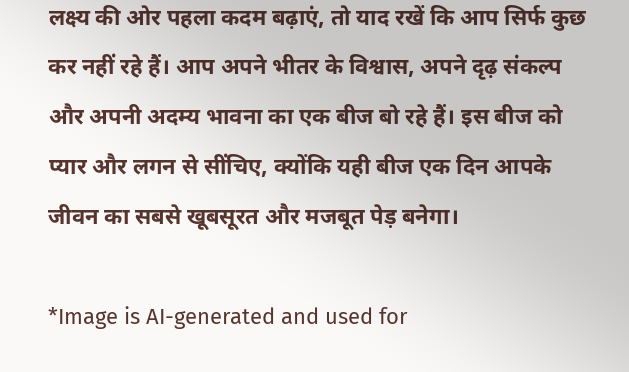लक्ष्य की ओर पहला कदम बढ़ाएं, तो याद रखें कि आप सिर्फ कुछ कर नहीं रहे हैं। आप अपने भीतर के विश्वास, अपने दृढ़ संकल्प और अपनी अदम्य भावना का एक बीज बो रहे हैं। इस बीज को प्यार और लगन से सींचिए, क्योंकि यही बीज एक दिन आपके जीवन का सबसे खूबसूरत और मजबूत पेड़ बनेगा।

*Image is AI-generated and used for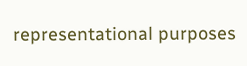representational purposes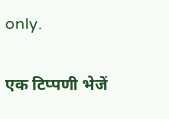only.

एक टिप्पणी भेजें